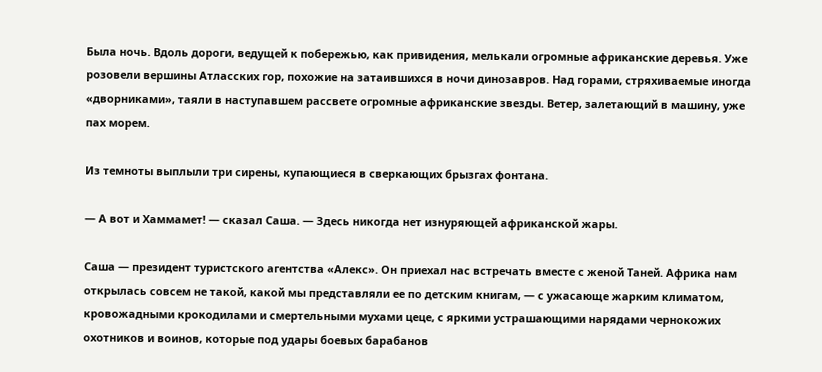Была ночь. Вдоль дороги, ведущей к побережью, как привидения, мелькали огромные африканские деревья. Уже розовели вершины Атласских гор, похожие на затаившихся в ночи динозавров. Над горами, стряхиваемые иногда «дворниками», таяли в наступавшем рассвете огромные африканские звезды. Ветер, залетающий в машину, уже пах морем.

Из темноты выплыли три сирены, купающиеся в сверкающих брызгах фонтана.

— А вот и Хаммамет! — сказал Саша. — Здесь никогда нет изнуряющей африканской жары.

Саша — президент туристского агентства «Алекс». Он приехал нас встречать вместе с женой Таней. Африка нам открылась совсем не такой, какой мы представляли ее по детским книгам, — с ужасающе жарким климатом, кровожадными крокодилами и смертельными мухами цеце, с яркими устрашающими нарядами чернокожих охотников и воинов, которые под удары боевых барабанов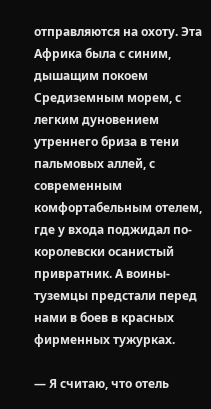отправляются на охоту. Эта Африка была с синим, дышащим покоем Средиземным морем, с легким дуновением утреннего бриза в тени пальмовых аллей, с современным комфортабельным отелем, где у входа поджидал по-королевски осанистый привратник. А воины-туземцы предстали перед нами в боев в красных фирменных тужурках.

— Я считаю, что отель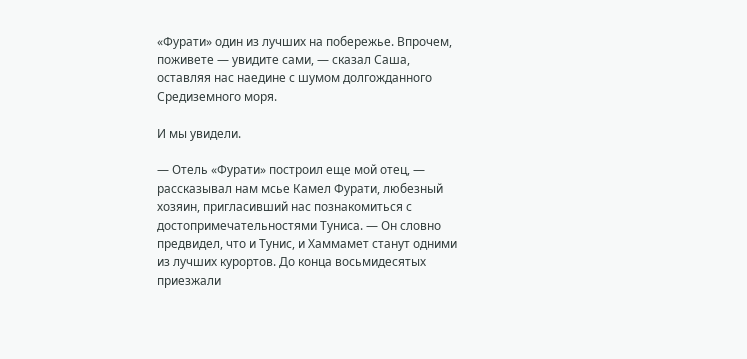«Фурати» один из лучших на побережье. Впрочем, поживете — увидите сами, — сказал Саша, оставляя нас наедине с шумом долгожданного Средиземного моря.

И мы увидели.

— Отель «Фурати» построил еще мой отец, — рассказывал нам мсье Камел Фурати, любезный хозяин, пригласивший нас познакомиться с достопримечательностями Туниса. — Он словно предвидел, что и Тунис, и Хаммамет станут одними из лучших курортов. До конца восьмидесятых приезжали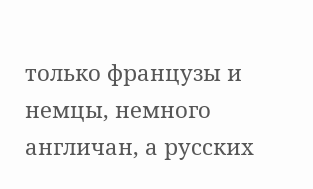только французы и немцы, немного англичан, а русских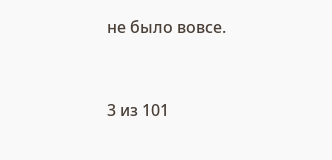не было вовсе.



3 из 101